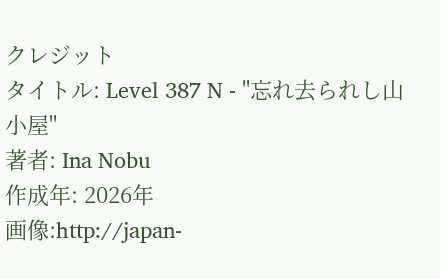クレジット
タイトル: Level 387 N - "忘れ去られし山小屋"
著者: Ina Nobu
作成年: 2026年
画像:http://japan-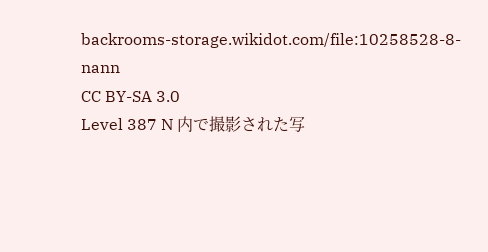backrooms-storage.wikidot.com/file:10258528-8-nann
CC BY-SA 3.0
Level 387 N 内で撮影された写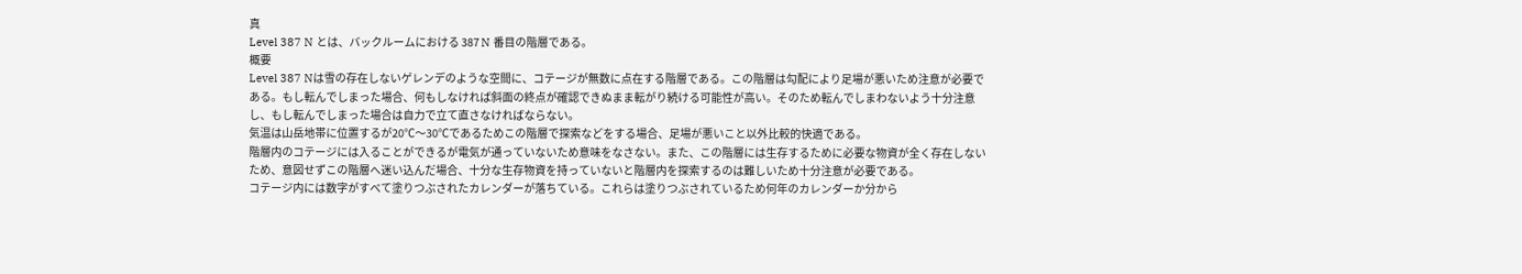真
Level 387 N とは、バックルームにおける 387 N 番目の階層である。
概要
Level 387 Nは雪の存在しないゲレンデのような空間に、コテージが無数に点在する階層である。この階層は勾配により足場が悪いため注意が必要である。もし転んでしまった場合、何もしなければ斜面の終点が確認できぬまま転がり続ける可能性が高い。そのため転んでしまわないよう十分注意し、もし転んでしまった場合は自力で立て直さなければならない。
気温は山岳地帯に位置するが20℃〜30℃であるためこの階層で探索などをする場合、足場が悪いこと以外比較的快適である。
階層内のコテージには入ることができるが電気が通っていないため意味をなさない。また、この階層には生存するために必要な物資が全く存在しないため、意図せずこの階層へ迷い込んだ場合、十分な生存物資を持っていないと階層内を探索するのは難しいため十分注意が必要である。
コテージ内には数字がすべて塗りつぶされたカレンダーが落ちている。これらは塗りつぶされているため何年のカレンダーか分から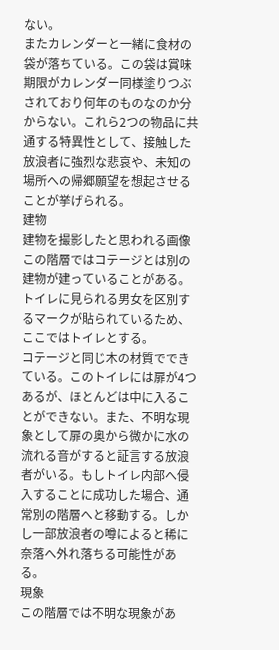ない。
またカレンダーと一緒に食材の袋が落ちている。この袋は賞味期限がカレンダー同様塗りつぶされており何年のものなのか分からない。これら2つの物品に共通する特異性として、接触した放浪者に強烈な悲哀や、未知の場所への帰郷願望を想起させることが挙げられる。
建物
建物を撮影したと思われる画像
この階層ではコテージとは別の建物が建っていることがある。トイレに見られる男女を区別するマークが貼られているため、ここではトイレとする。
コテージと同じ木の材質でできている。このトイレには扉が4つあるが、ほとんどは中に入ることができない。また、不明な現象として扉の奥から微かに水の流れる音がすると証言する放浪者がいる。もしトイレ内部へ侵入することに成功した場合、通常別の階層へと移動する。しかし一部放浪者の噂によると稀に奈落へ外れ落ちる可能性がある。
現象
この階層では不明な現象があ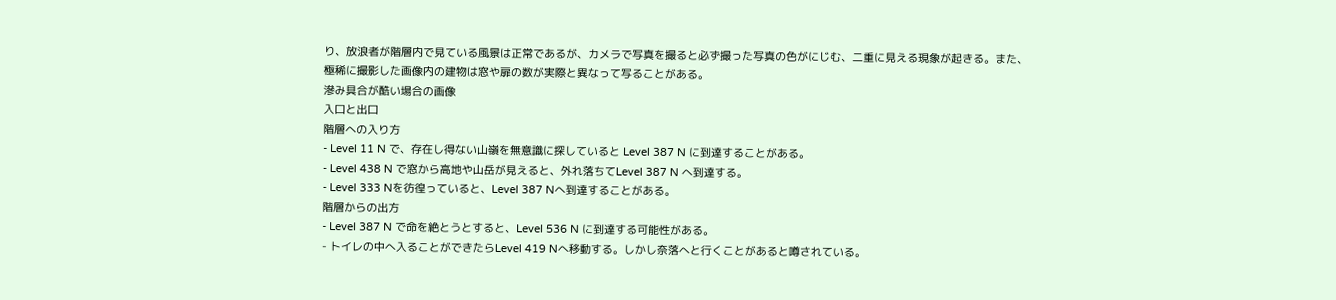り、放浪者が階層内で見ている風景は正常であるが、カメラで写真を撮ると必ず撮った写真の色がにじむ、二重に見える現象が起きる。また、極稀に撮影した画像内の建物は窓や扉の数が実際と異なって写ることがある。
滲み具合が酷い場合の画像
入口と出口
階層への入り方
- Level 11 N で、存在し得ない山嶺を無意識に探していると Level 387 N に到達することがある。
- Level 438 N で窓から高地や山岳が見えると、外れ落ちてLevel 387 N へ到達する。
- Level 333 Nを彷徨っていると、Level 387 Nへ到達することがある。
階層からの出方
- Level 387 N で命を絶とうとすると、Level 536 N に到達する可能性がある。
- トイレの中へ入ることができたらLevel 419 Nへ移動する。しかし奈落へと行くことがあると噂されている。